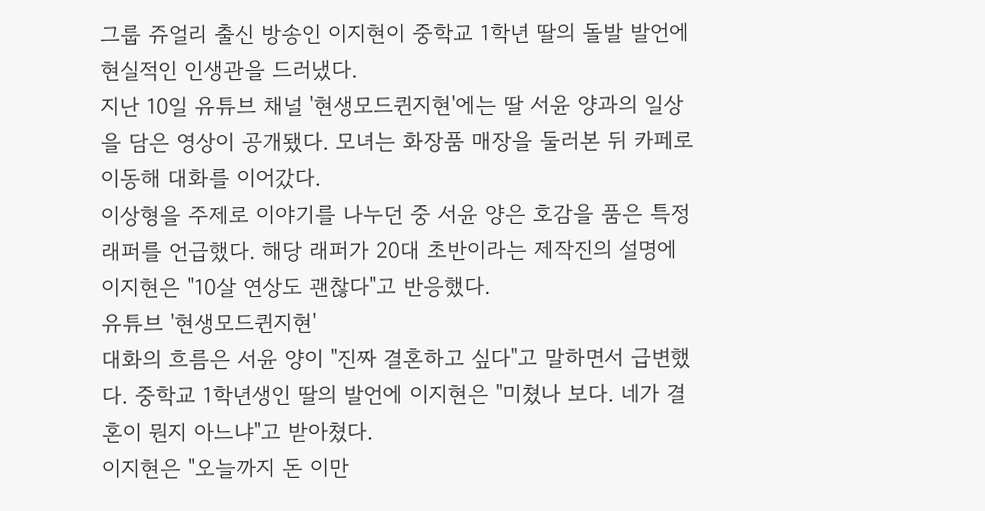그룹 쥬얼리 출신 방송인 이지현이 중학교 1학년 딸의 돌발 발언에 현실적인 인생관을 드러냈다.
지난 10일 유튜브 채널 '현생모드퀸지현'에는 딸 서윤 양과의 일상을 담은 영상이 공개됐다. 모녀는 화장품 매장을 둘러본 뒤 카페로 이동해 대화를 이어갔다.
이상형을 주제로 이야기를 나누던 중 서윤 양은 호감을 품은 특정 래퍼를 언급했다. 해당 래퍼가 20대 초반이라는 제작진의 설명에 이지현은 "10살 연상도 괜찮다"고 반응했다.
유튜브 '현생모드퀸지현'
대화의 흐름은 서윤 양이 "진짜 결혼하고 싶다"고 말하면서 급변했다. 중학교 1학년생인 딸의 발언에 이지현은 "미쳤나 보다. 네가 결혼이 뭔지 아느냐"고 받아쳤다.
이지현은 "오늘까지 돈 이만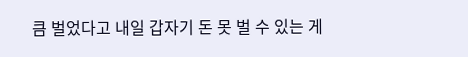큼 벌었다고 내일 갑자기 돈 못 벌 수 있는 게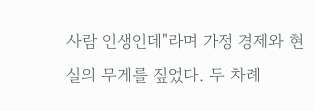사람 인생인데"라며 가정 경제와 현실의 무게를 짚었다. 두 차례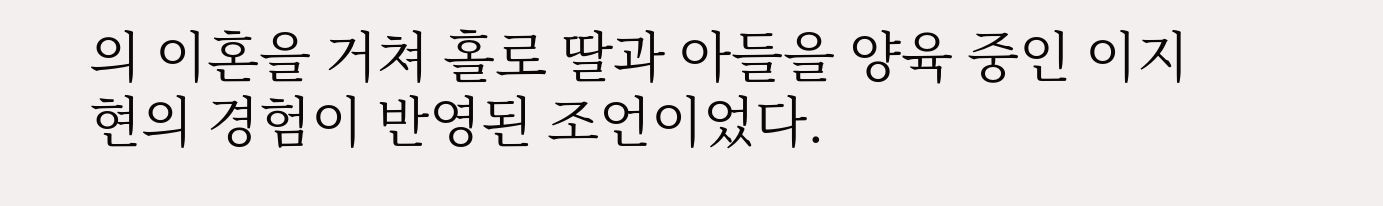의 이혼을 거쳐 홀로 딸과 아들을 양육 중인 이지현의 경험이 반영된 조언이었다.